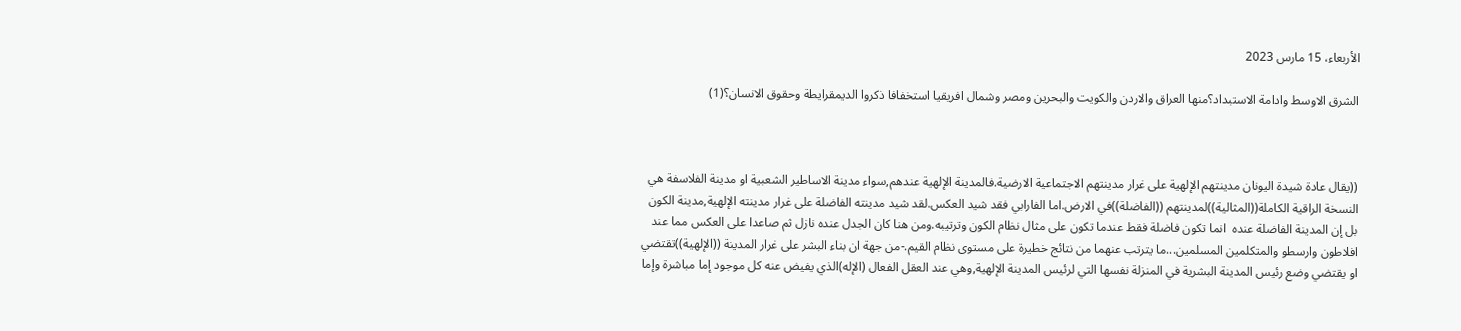الأربعاء، 15 مارس 2023

الشرق الاوسط وادامة الاستبداد؟منها العراق والاردن والكويت والبحرين ومصر وشمال افريقيا استخفافا ذكروا الديمقرايطة وحقوق الانسان؟(1)



((يقال عادة شيدة اليونان مدينتهم الإلهية على غرار مدينتهم الاجتماعية الارضية.فالمدينة الإلهية عندهم,سواء مدينة الاساطير الشعبية او مدينة الفلاسفة هي النسخة الراقية الكاملة((المثالية))لمدينتهم ((الفاضلة))في الارض.اما الفارابي فقد شيد العكس.لقد شيد مدينته الفاضلة على غرار مدينته الإلهية,مدينة الكون  بل إن المدينة الفاضلة عنده  انما تكون فاضلة فقط عندما تكون على مثال نظام الكون وترتيبه.ومن هنا كان الجدل عنده نازل ثم صاعدا على العكس مما عند افلاطون وارسطو والمتكلمين المسلمين...ما يترتب عنهما من نتائج خطيرة على مستوى نظام القيم.-من جهة ان بناء البشر على غرار المدينة ((الإلهية))تقتضي او يقتضي وضع رئيس المدينة البشرية في المنزلة نفسها التي لرئيس المدينة الإلهية,وهي عند العقل الفعال (الإله)الذي يفيض عنه كل موجود إما مباشرة وإما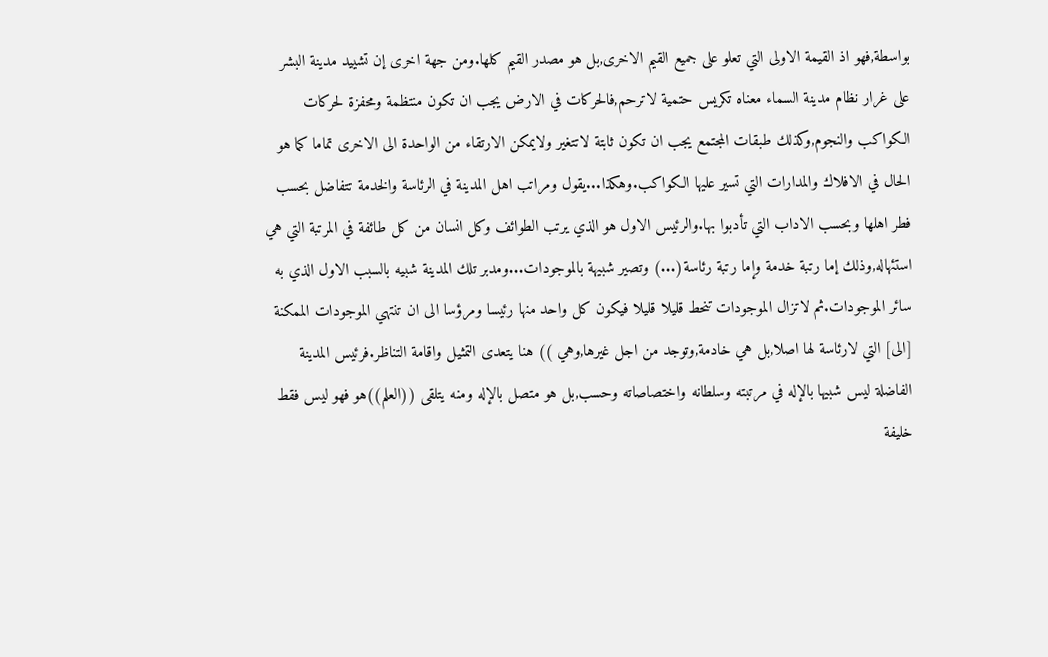بواسطة,فهو اذ القيمة الاولى التي تعلو على جميع القيم الاخرى,بل هو مصدر القيم كلها.ومن جهة اخرى إن تشييد مدينة البشر على غرار نظام مدينة السماء معناه تكريس حتمية لاترحم,فالحركات في الارض يجب ان تكون منتظمة ومحفزة لحركات الكواكب والنجوم,وكذلك طبقات المجتمع يجب ان تكون ثابتة لاتتغير ولايمكن الارتقاء من الواحدة الى الاخرى تماما كما هو الحال في الافلاك والمدارات التي تسير عليها الكواكب.وهكذا...يقول ومراتب اهل المدينة في الرئاسة والخدمة تتفاضل بحسب فطر اهلها وبحسب الاداب التي تأدبوا بها.والرئيس الاول هو الذي يرتب الطوائف وكل انسان من كل طائفة في المرتبة التي هي استئهاله,وذلك إما رتبة خدمة وإما رتبة رئاسة(...) وتصير شبيهة بالموجودات...ومدبر تلك المدينة شبيه بالسبب الاول الذي به سائر الموجودات.ثم لاتزال الموجودات تنحط قليلا قليلا فيكون كل واحد منها رئيسا ومرؤسا الى ان تنتهي الموجودات الممكنة [الى] التي لارئاسة لها اصلا,بل هي خادمة,وتوجد من اجل غيرها,وهي )) هنا يتعدى التمثيل واقامة التناظر.فرئيس المدينة الفاضلة ليس شبيها بالإله في مرتبته وسلطانه واختصاصاته وحسب,بل هو متصل بالإله ومنه يتلقى ((العلم))هو فهو ليس فقط خليفة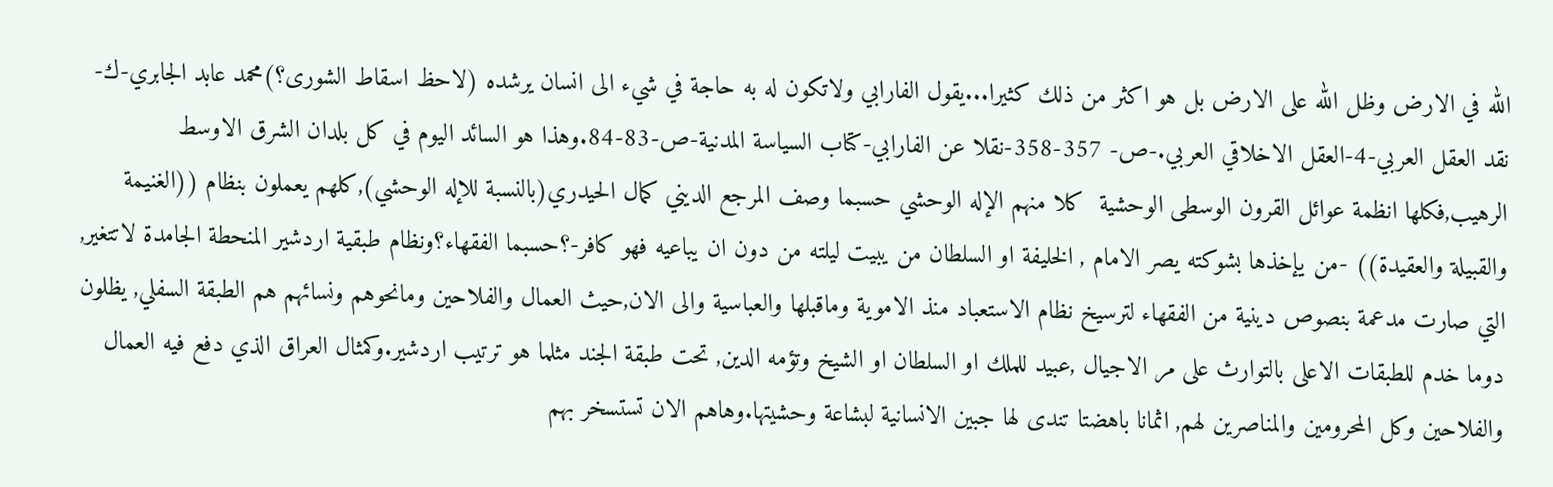الله في الارض وظل الله على الارض بل هو اكثر من ذلك كثيرا...يقول الفارابي ولاتكون له به حاجة في شيء الى انسان يرشده (لاحظ اسقاط الشورى؟)محمد عابد الجابري-ك-نقد العقل العربي-4-العقل الاخلاقي العربي.-ص- 357-358-نقلا عن الفارابي-كتاب السياسة المدنية-ص-83-84.وهذا هو السائد اليوم في كل بلدان الشرق الاوسط الرهيب,فكلها انظمة عوائل القرون الوسطى الوحشية  كلا منهم الإله الوحشي حسبما وصف المرجع الديني كمال الحيدري(بالنسبة للإله الوحشي),كلهم يعملون بنظام ((الغنيمة والقبيلة والعقيدة)) -من يإخذها بشوكته يصر الامام , الخليفة او السلطان من يبيت ليلته من دون ان يباعيه فهو كافر-؟حسبما الفقهاء؟ونظام طبقية اردشير المنحطة الجامدة لاتتغير, التي صارت مدعمة بنصوص دينية من الفقهاء لترسيخ نظام الاستعباد منذ الاموية وماقبلها والعباسية والى الان,حيث العمال والفلاحين ومانحوهم ونسائهم هم الطبقة السفلي, يظلون دوما خدم للطبقات الاعلى بالتوارث على مر الاجيال ,عبيد للملك او السلطان او الشيخ وتؤمه الدين, تحت طبقة الجند مثلما هو ترتيب اردشير.وكمثال العراق الذي دفع فيه العمال والفلاحين وكل المحرومين والمناصرين لهم, اثمانا باهضتا تندى لها جبين الانسانية لبشاعة وحشيتها.وهاهم الان تستسخر بهم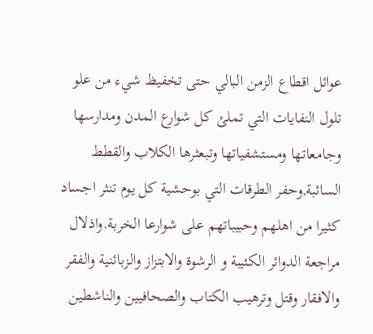عوائل اقطاع الزمن البالي حتى تخفيظ شيء من علو تلول النفايات التي تملئ كل شوارع المدن ومدارسها وجامعاتها ومستشفياتها وتبعثرها الكلاب والقطط السائبة,وحفر الطرقات التي بوحشية كل يوم تنثر اجساد كثيرا من اهلهم وحبيباتهم على شوارعا الخربة.واذلال مراجعة الدوائر الكئيبة و الرشوة والابتزاز والزبائنية والفقر والافقار وقتل وترهيب الكتاب والصحافيين والناشطين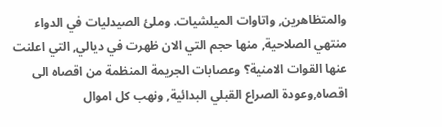والمتظاهرين, واتاوات الميلشيات. وملئ الصيدليات في الدواء منتهي الصلاحية, منها حجم التي الان ظهرت في ديالي, التي اعلنت عنها القوات الامنية؟ وعصابات الجريمة المنظمة من اقصاه الى اقصاه,وعودة الصراع القبلي البدائية, ونهب كل اموال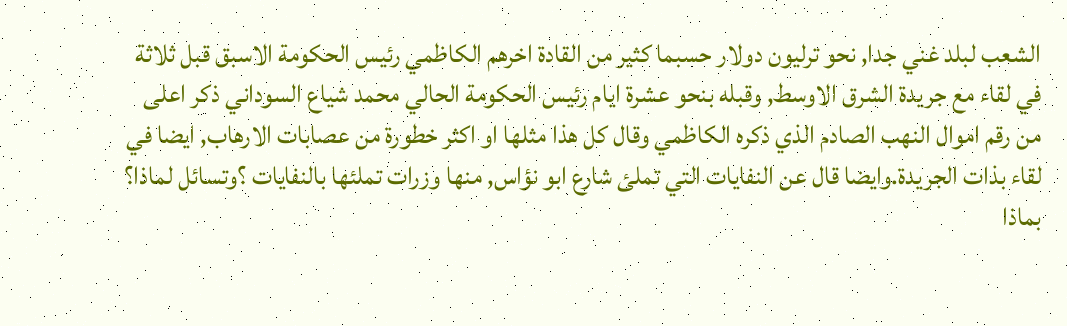الشعب لبلد غني جدا, نحو ترليون دولار حسبما كثير من القادة اخرهم الكاظمي رئيس الحكومة الاسبق قبل ثلاثة في لقاء مع جريدة الشرق الاوسط, وقبله بنحو عشرة ايام رئيس الحكومة الحالي محمد شياع السوداني ذكر اعلى من رقم اموال النهب الصادم الذي ذكره الكاظمي وقال كل هذا مثلها او اكثر خطورة من عصابات الارهاب, ايضا في لقاء بذات الجريدة.وايضا قال عن النفايات التي تملئ شارع ابو نؤاس, منها وزرات تملئها بالنفايات ؟وتسائل لماذا؟ بماذا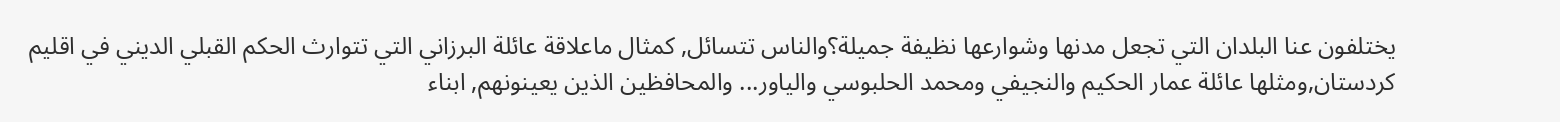يختلفون عنا البلدان التي تجعل مدنها وشوارعها نظيفة جميلة؟والناس تتسائل, كمثال ماعلاقة عائلة البرزاني التي تتوارث الحكم القبلي الديني في اقليم كردستان,ومثلها عائلة عمار الحكيم والنجيفي ومحمد الحلبوسي والياور... والمحافظين الذين يعينونهم, ابناء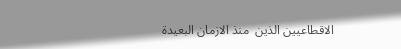الاقطاعيين الذين  منذ الازمان البعيدة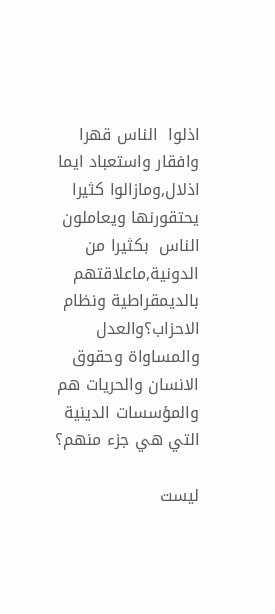اذلوا  الناس قهرا وافقار واستعباد ايما اذلال,ومازالوا كثيرا يحتقورنها ويعاملون الناس  بكثيرا من الدونية,ماعلاقتهم بالديمقراطية ونظام الاحزاب؟والعدل والمساواة وحقوق الانسان والحريات هم والمؤسسات الدينية التي هي جزء منهم؟

ليست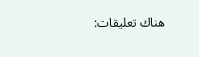هناك تعليقات: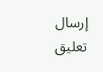إرسال تعليق